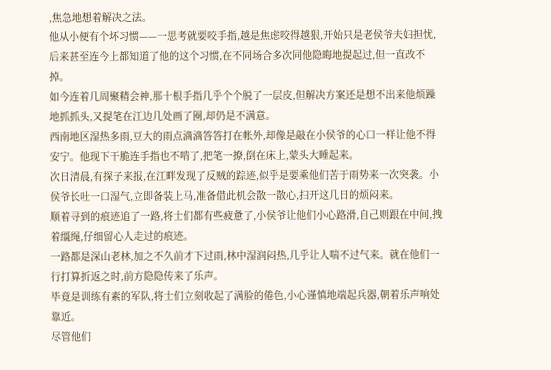,焦急地想着解决之法。
他从小便有个坏习惯——一思考就要咬手指,越是焦虑咬得越狠,开始只是老侯爷夫妇担忧,后来甚至连今上都知道了他的这个习惯,在不同场合多次同他隐晦地提起过,但一直改不掉。
如今连着几周聚精会神,那十根手指几乎个个脱了一层皮,但解决方案还是想不出来他烦躁地抓抓头,又提笔在江边几处画了圈,却仍是不满意。
西南地区湿热多雨,豆大的雨点滴滴答答打在帐外,却像是敲在小侯爷的心口一样让他不得安宁。他现下干脆连手指也不啃了,把笔一撩,倒在床上,蒙头大睡起来。
次日清晨,有探子来报,在江畔发现了反贼的踪迹,似乎是要乘他们苦于雨势来一次突袭。小侯爷长吐一口湿气,立即备装上马,准备借此机会散一散心,扫开这几日的烦闷来。
顺着寻到的痕迹追了一路,将士们都有些疲惫了,小侯爷让他们小心路滑,自己则跟在中间,拽着缰绳,仔细留心人走过的痕迹。
一路都是深山老林,加之不久前才下过雨,林中湿润闷热,几乎让人喘不过气来。就在他们一行打算折返之时,前方隐隐传来了乐声。
毕竟是训练有素的军队,将士们立刻收起了满脸的倦色,小心谨慎地端起兵器,朝着乐声响处靠近。
尽管他们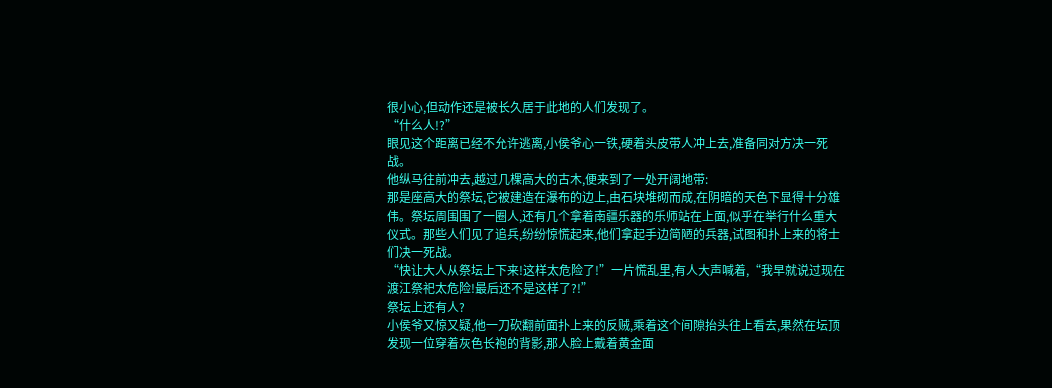很小心,但动作还是被长久居于此地的人们发现了。
“什么人!?”
眼见这个距离已经不允许逃离,小侯爷心一铁,硬着头皮带人冲上去,准备同对方决一死战。
他纵马往前冲去,越过几棵高大的古木,便来到了一处开阔地带:
那是座高大的祭坛,它被建造在瀑布的边上,由石块堆砌而成,在阴暗的天色下显得十分雄伟。祭坛周围围了一圈人,还有几个拿着南疆乐器的乐师站在上面,似乎在举行什么重大仪式。那些人们见了追兵,纷纷惊慌起来,他们拿起手边简陋的兵器,试图和扑上来的将士们决一死战。
“快让大人从祭坛上下来!这样太危险了!”一片慌乱里,有人大声喊着,“我早就说过现在渡江祭祀太危险!最后还不是这样了?!”
祭坛上还有人?
小侯爷又惊又疑,他一刀砍翻前面扑上来的反贼,乘着这个间隙抬头往上看去,果然在坛顶发现一位穿着灰色长袍的背影,那人脸上戴着黄金面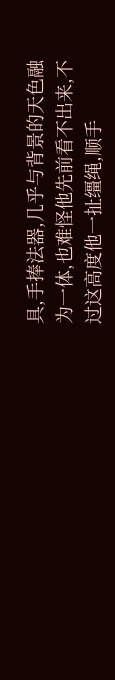具,手捧法器,几乎与背景的天色融为一体,也难怪他先前看不出来,不过这高度他一扯缰绳,顺手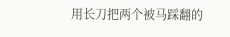用长刀把两个被马踩翻的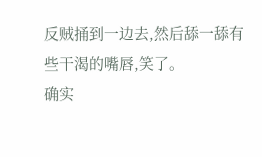反贼捅到一边去,然后舔一舔有些干渴的嘴唇,笑了。
确实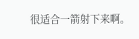很适合一箭射下来啊。